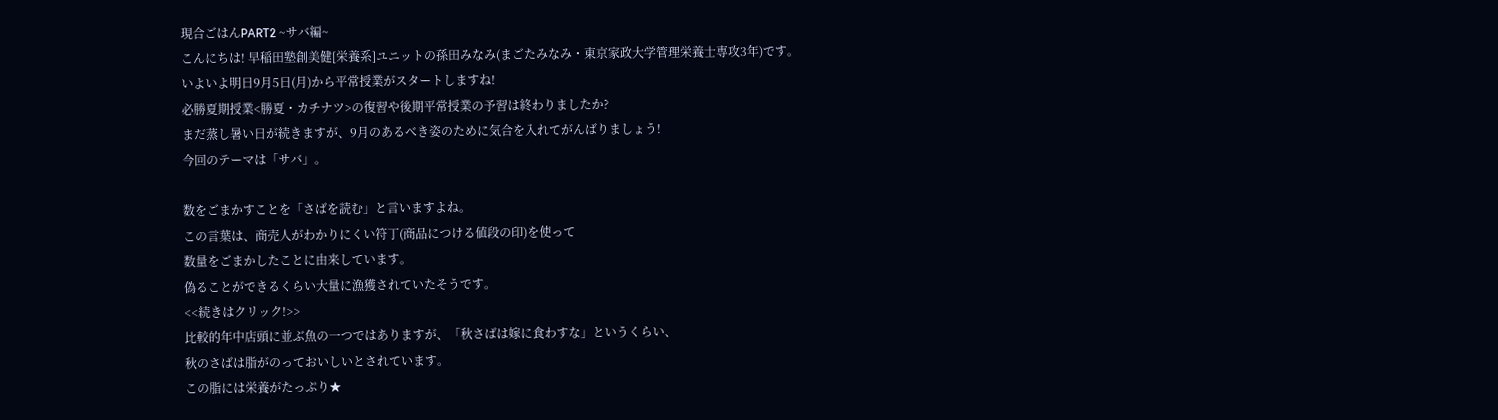現合ごはんPART2 ~サバ編~
こんにちは! 早稲田塾創美健[栄養系]ユニットの孫田みなみ(まごたみなみ・東京家政大学管理栄養士専攻3年)です。
いよいよ明日9月5日(月)から平常授業がスタートしますね!
必勝夏期授業<勝夏・カチナツ>の復習や後期平常授業の予習は終わりましたか?
まだ蒸し暑い日が続きますが、9月のあるべき姿のために気合を入れてがんばりましょう!
今回のテーマは「サバ」。

数をごまかすことを「さばを読む」と言いますよね。
この言葉は、商売人がわかりにくい符丁(商品につける値段の印)を使って
数量をごまかしたことに由来しています。
偽ることができるくらい大量に漁獲されていたそうです。
<<続きはクリック!>>
比較的年中店頭に並ぶ魚の一つではありますが、「秋さばは嫁に食わすな」というくらい、
秋のさばは脂がのっておいしいとされています。
この脂には栄養がたっぷり★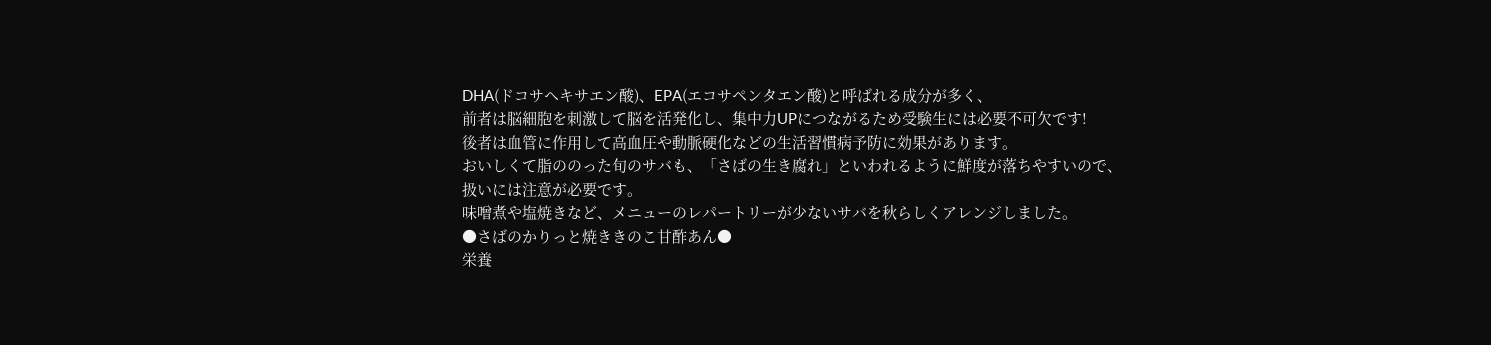DHA(ドコサヘキサエン酸)、EPA(エコサペンタエン酸)と呼ばれる成分が多く、
前者は脳細胞を刺激して脳を活発化し、集中力UPにつながるため受験生には必要不可欠です!
後者は血管に作用して高血圧や動脈硬化などの生活習慣病予防に効果があります。
おいしくて脂ののった旬のサバも、「さばの生き腐れ」といわれるように鮮度が落ちやすいので、
扱いには注意が必要です。
味噌煮や塩焼きなど、メニューのレパートリーが少ないサバを秋らしくアレンジしました。
●さばのかりっと焼ききのこ甘酢あん●
栄養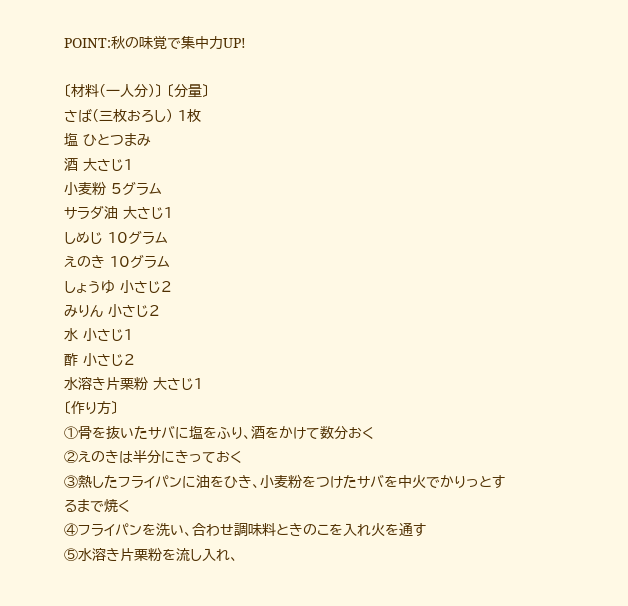POINT:秋の味覚で集中力UP!

〔材料(一人分)〕 〔分量〕
さば(三枚おろし) 1枚
塩 ひとつまみ
酒 大さじ1
小麦粉 5グラム
サラダ油 大さじ1
しめじ 10グラム
えのき 10グラム
しょうゆ 小さじ2
みりん 小さじ2
水 小さじ1
酢 小さじ2
水溶き片栗粉 大さじ1
〔作り方〕
①骨を抜いたサバに塩をふり、酒をかけて数分おく
②えのきは半分にきっておく
③熱したフライパンに油をひき、小麦粉をつけたサバを中火でかりっとするまで焼く
④フライパンを洗い、合わせ調味料ときのこを入れ火を通す
⑤水溶き片栗粉を流し入れ、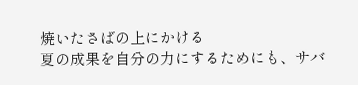焼いたさばの上にかける
夏の成果を自分の力にするためにも、サバ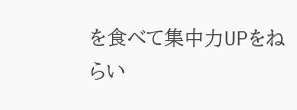を食べて集中力UPをねらい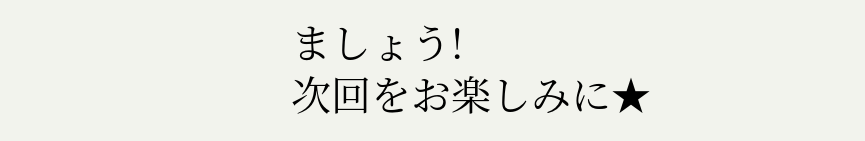ましょう!
次回をお楽しみに★